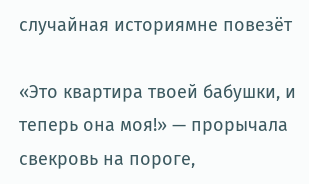случайная историямне повезёт

«Это квартира твоей бабушки, и теперь она моя!» — прорычала свекровь на пороге,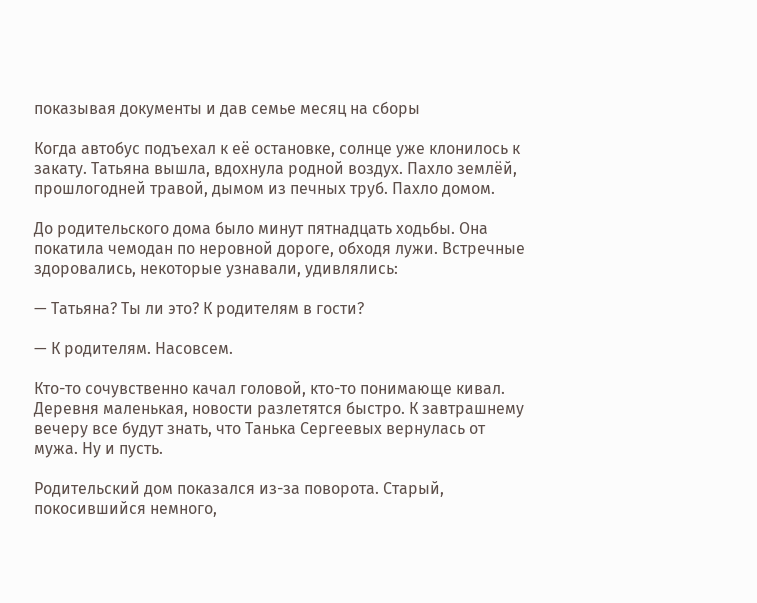показывая документы и дав семье месяц на сборы

Когда автобус подъехал к её остановке, солнце уже клонилось к закату. Татьяна вышла, вдохнула родной воздух. Пахло землёй, прошлогодней травой, дымом из печных труб. Пахло домом.

До родительского дома было минут пятнадцать ходьбы. Она покатила чемодан по неровной дороге, обходя лужи. Встречные здоровались, некоторые узнавали, удивлялись:

— Татьяна? Ты ли это? К родителям в гости?

— К родителям. Насовсем.

Кто-то сочувственно качал головой, кто-то понимающе кивал. Деревня маленькая, новости разлетятся быстро. К завтрашнему вечеру все будут знать, что Танька Сергеевых вернулась от мужа. Ну и пусть.

Родительский дом показался из-за поворота. Старый, покосившийся немного,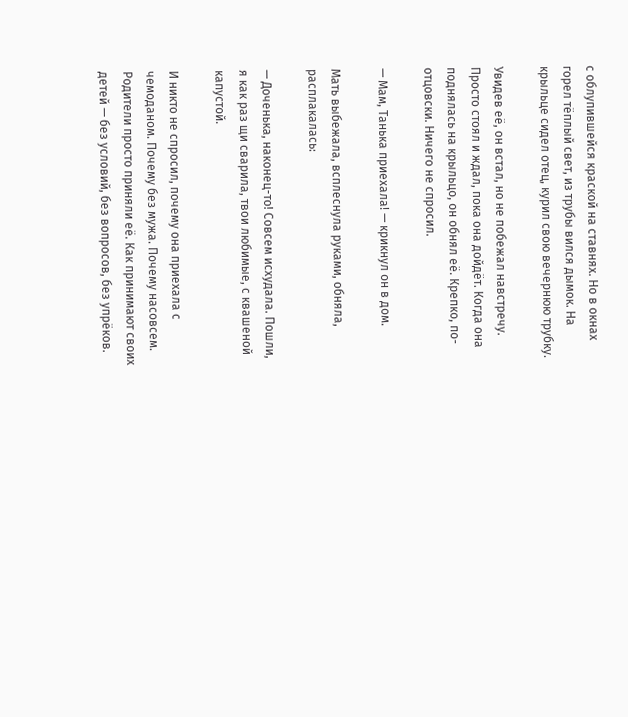с облупившейся краской на ставнях. Но в окнах горел тёплый свет, из трубы вился дымок. На крыльце сидел отец, курил свою вечернюю трубку.

Увидев её, он встал, но не побежал навстречу. Просто стоял и ждал, пока она дойдёт. Когда она поднялась на крыльцо, он обнял её. Крепко, по-отцовски. Ничего не спросил.

— Мам, Танька приехала! — крикнул он в дом.

Мать выбежала, всплеснула руками, обняла, расплакалась:

— Доченька, наконец-то! Совсем исхудала. Пошли, я как раз щи сварила, твои любимые, с квашеной капустой.

И никто не спросил, почему она приехала с чемоданом. Почему без мужа. Почему насовсем. Родители просто приняли её. Как принимают своих детей — без условий, без вопросов, без упрёков.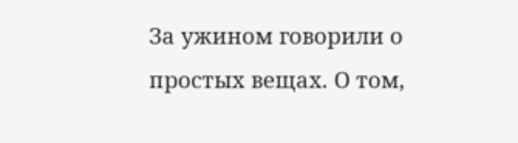За ужином говорили о простых вещах. О том,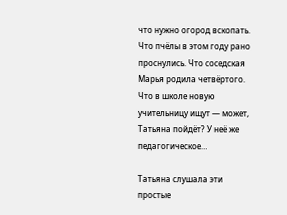что нужно огород вскопать. Что пчёлы в этом году рано проснулись. Что соседская Марья родила четвёртого. Что в школе новую учительницу ищут — может, Татьяна пойдёт? У неё же педагогическое…

Татьяна слушала эти простые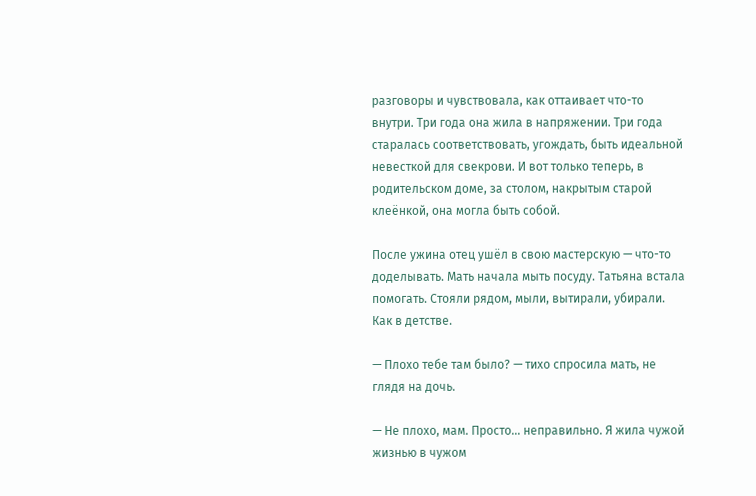разговоры и чувствовала, как оттаивает что-то внутри. Три года она жила в напряжении. Три года старалась соответствовать, угождать, быть идеальной невесткой для свекрови. И вот только теперь, в родительском доме, за столом, накрытым старой клеёнкой, она могла быть собой.

После ужина отец ушёл в свою мастерскую — что-то доделывать. Мать начала мыть посуду. Татьяна встала помогать. Стояли рядом, мыли, вытирали, убирали. Как в детстве.

— Плохо тебе там было? — тихо спросила мать, не глядя на дочь.

— Не плохо, мам. Просто… неправильно. Я жила чужой жизнью в чужом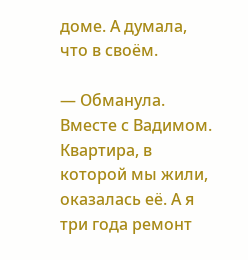доме. А думала, что в своём.

— Обманула. Вместе с Вадимом. Квартира, в которой мы жили, оказалась её. А я три года ремонт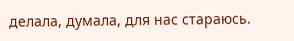делала, думала, для нас стараюсь.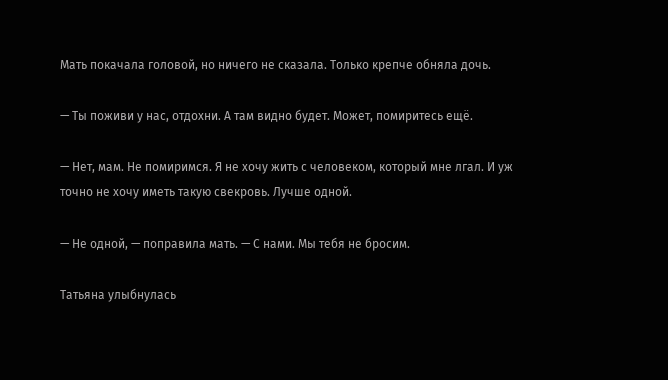Мать покачала головой, но ничего не сказала. Только крепче обняла дочь.

— Ты поживи у нас, отдохни. А там видно будет. Может, помиритесь ещё.

— Нет, мам. Не помиримся. Я не хочу жить с человеком, который мне лгал. И уж точно не хочу иметь такую свекровь. Лучше одной.

— Не одной, — поправила мать. — С нами. Мы тебя не бросим.

Татьяна улыбнулась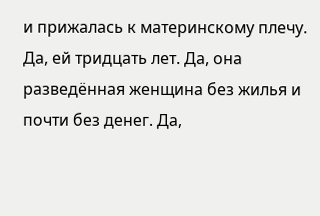и прижалась к материнскому плечу. Да, ей тридцать лет. Да, она разведённая женщина без жилья и почти без денег. Да,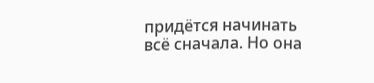придётся начинать всё сначала. Но она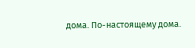дома. По-настоящему дома.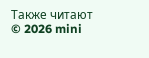Также читают
© 2026 mini